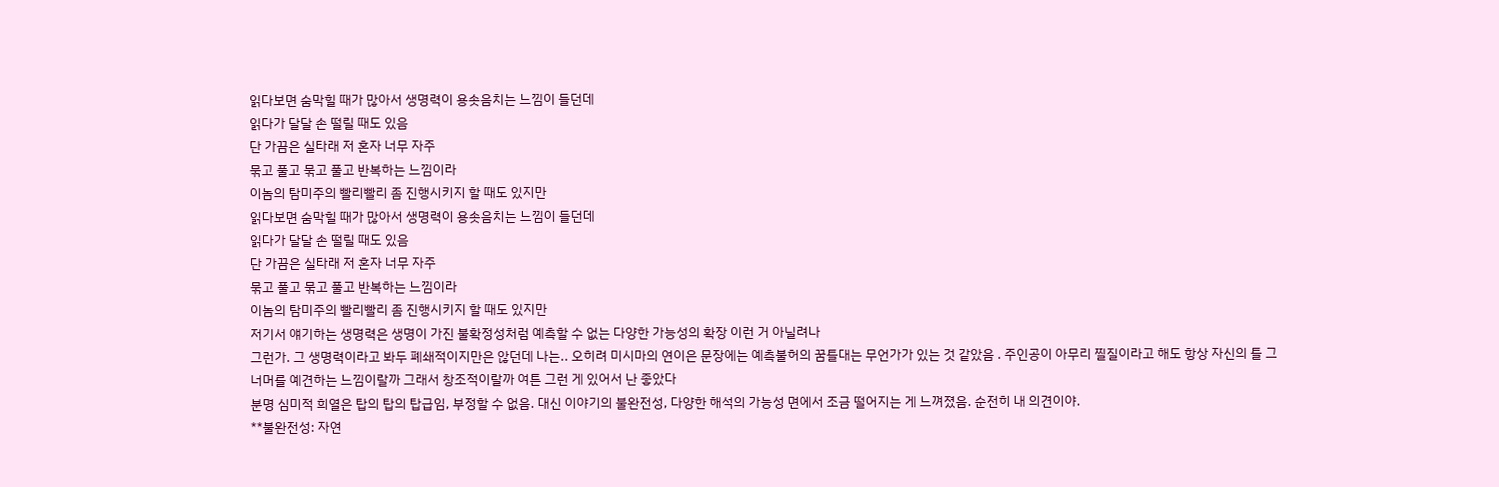읽다보면 숨막힐 때가 많아서 생명력이 용솟음치는 느낌이 들던데
읽다가 달달 손 떨릴 때도 있음
단 가끔은 실타래 저 혼자 너무 자주
묶고 풀고 묶고 풀고 반복하는 느낌이라
이놈의 탐미주의 빨리빨리 좀 진행시키지 할 때도 있지만
읽다보면 숨막힐 때가 많아서 생명력이 용솟음치는 느낌이 들던데
읽다가 달달 손 떨릴 때도 있음
단 가끔은 실타래 저 혼자 너무 자주
묶고 풀고 묶고 풀고 반복하는 느낌이라
이놈의 탐미주의 빨리빨리 좀 진행시키지 할 때도 있지만
저기서 얘기하는 생명력은 생명이 가진 불확정성처럼 예측할 수 없는 다양한 가능성의 확장 이런 거 아닐려나
그런가. 그 생명력이라고 봐두 폐쇄적이지만은 않던데 나는.. 오히려 미시마의 연이은 문장에는 예측불허의 꿈틀대는 무언가가 있는 것 같았음 . 주인공이 아무리 찔질이라고 해도 항상 자신의 틀 그 너머를 예견하는 느낌이랄까 그래서 창조적이랄까 여튼 그런 게 있어서 난 좋았다
분명 심미적 희열은 탑의 탑의 탑급임, 부정할 수 없음. 대신 이야기의 불완전성, 다양한 해석의 가능성 면에서 조금 떨어지는 게 느껴졌음. 순전히 내 의견이야.
**불완전성: 자연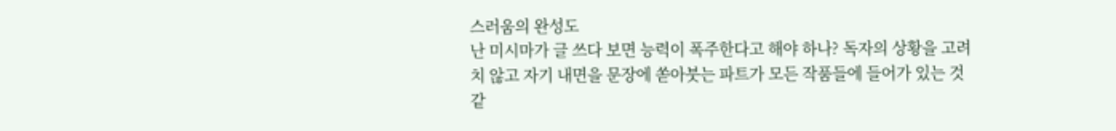스러움의 완성도
난 미시마가 글 쓰다 보면 능력이 폭주한다고 해야 하나? 독자의 상황을 고려치 않고 자기 내면을 문장에 쏟아붓는 파트가 모든 작품들에 들어가 있는 것 같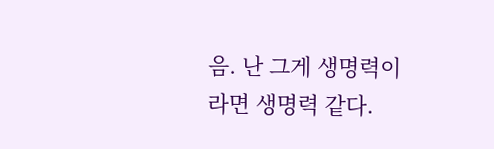음. 난 그게 생명력이라면 생명력 같다.